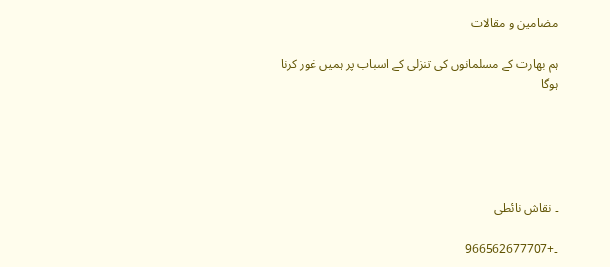مضامین و مقالات

ہم بھارت کے مسلمانوں کی تنزلی کے اسباب پر ہمیں غور کرنا ہوگا





۔ نقاش نائطی

۔+966562677707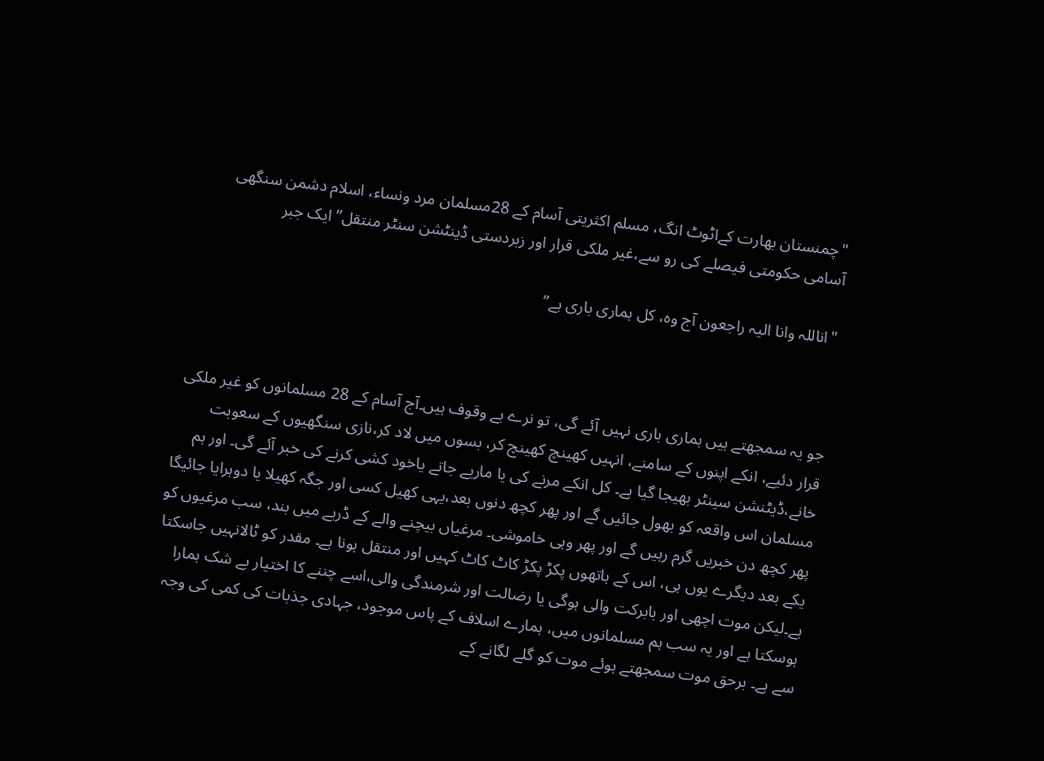"چمنستان بھارت کےاٹوٹ انگ، مسلم اکثریتی آسام کے 28مسلمان مرد ونساء، اسلام دشمن سنگھی آسامی حکومتی فیصلے کی رو سے،غیر ملکی قرار اور زبردستی ڈینٹشن سنٹر منتقل” ایک جبر

"اناللہ وانا الیہ راجعون آج وہ، کل ہماری باری ہے”



جو یہ سمجھتے ہیں ہماری باری نہیں آئے گی، تو نرے بے وقوف ہیں۔آج آسام کے 28 مسلمانوں کو غیر ملکی قرار دئیے، انکے اپنوں کے سامنے، انہیں کھینچ کھینچ کر، بسوں میں لاد کر،نازی سنگھیوں کے سعوبت خانے،ڈیٹنشن سینٹر بھیجا گیا ہے۔ کل انکے مرنے کی یا ماریے جاتے یاخود کشی کرنے کی خبر آئے گی۔ اور ہم مسلمان اس واقعہ کو بھول جائیں گے اور پھر کچھ دنوں بعد،یہی کھیل کسی اور جگہ کھیلا یا دوہرایا جائیگا پھر کچھ دن خبریں گرم رہیں گے اور پھر وہی خاموشی۔ مرغیاں بیچنے والے کے ڈربے میں بند، سب مرغیوں کو یکے بعد دیگرے یوں ہی، اس کے ہاتھوں پکڑ پکڑ کاٹ کاٹ کہیں اور منتقل ہونا ہے۔ مقدر کو ٹالانہیں جاسکتا ہے۔لیکن موت اچھی اور بابرکت والی ہوگی یا رضالت اور شرمندگی والی،اسے چننے کا اختیار بے شک ہمارا ہوسکتا ہے اور یہ سب ہم مسلمانوں میں، ہمارے اسلاف کے پاس موجود، جہادی جذبات کی کمی کی وجہ سے ہے۔ برحق موت سمجھتے ہوئے موت کو گلے لگانے کے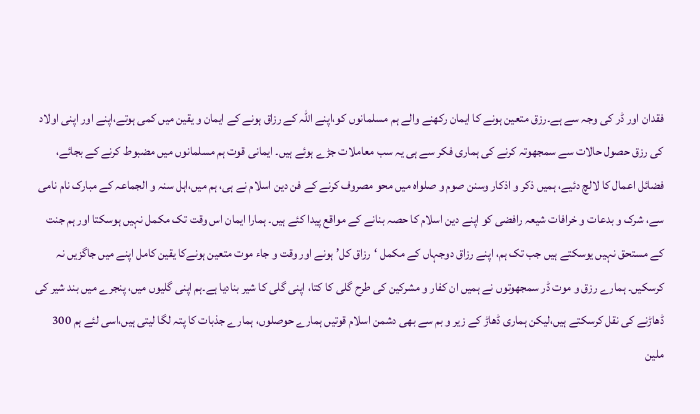فقدان اور ڈر کی وجہ سے ہے۔رزق متعین ہونے کا ایمان رکھنے والے ہم مسلمانوں کو،اپنے اللہ کے رزاق ہونے کے ایمان و یقین میں کمی ہوتے،اپنے اور اپنی اولاد کی رزق حصول حالات سے سمجھوتہ کرنے کی ہماری فکر سے ہی یہ سب معاملات جڑے ہوئے ہیں۔ ایمانی قوت ہم مسلمانوں میں مضبوط کرنے کے بجائے، فضائل اعمال کا لالچ دئیے، ہمیں ذکر و اذکار وسنن صوم و صلواہ میں محو مصروف کرنے کے فن دین اسلام نے ہی، ہم میں،اہل سنہ و الجماعہ کے مبارک نام نامی سے، شرک و بدعات و خرافات شیعہ رافضی کو اپنے دین اسلام کا حصہ بنانے کے مواقع پیدا کئے ہیں۔ ہمارا ایمان اس وقت تک مکمل نہیں ہوسکتا اور ہم جنت کے مستحق نہیں یوسکتے ہیں جب تک ہم، اپنے رزاق دوجہاں کے مکمل ‘رزاق کل’ ہونے اور وقت و جاء موت متعین ہونےکا یقین کامل اپنے میں جاگزیں نہ کرسکیں۔ ہمارے رزق و موت ڈر سمجھوتوں نے ہمیں ان کفار و مشرکین کی طرح گلی کا کتا، اپنی گلی کا شیر بنادیا ہے۔ہم اپنی گلیوں میں، پنجرے میں بند شیر کی ڈھاڑنے کی نقل کرسکتے ہیں،لیکن ہماری ڈھاڑ کے زیر و بم سے بھی دشمن اسلام قوتیں ہمارے حوصلوں، ہمارے جذبات کا پتہ لگا لیتی ہیں،اسی لئے ہم 300 ملین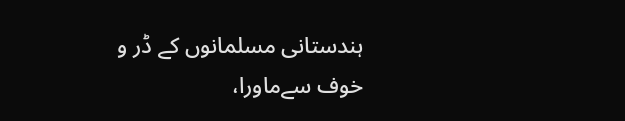ہندستانی مسلمانوں کے ڈر و خوف سےماورا،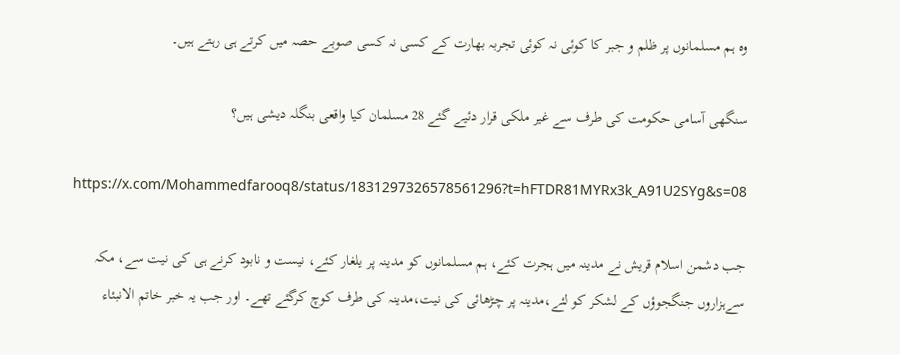وہ ہم مسلمانوں پر ظلم و جبر کا کوئی نہ کوئی تجربہ بھارت کے کسی نہ کسی صوبے حصہ میں کرتے ہی رہتے ہیں۔

سنگھی آسامی حکومت کی طرف سے غیر ملکی قرار دئیے گئے 28 مسلمان کیا واقعی بنگلہ دیشی ہیں؟

https://x.com/Mohammedfarooq8/status/1831297326578561296?t=hFTDR81MYRx3k_A91U2SYg&s=08

جب دشمن اسلام قریش نے مدینہ میں ہجرت کئے، ہم مسلمانوں کو مدینہ پر یلغار کئے، نیست و نابود کرنے ہی کی نیت سے، مکہ سےہزاروں جنگجوؤں کے لشکر کو لئے،مدینہ پر چڑھائی کی نیت،مدینہ کی طرف کوچ کرگئے تھے۔ اور جب یہ خبر خاتم الانبئاء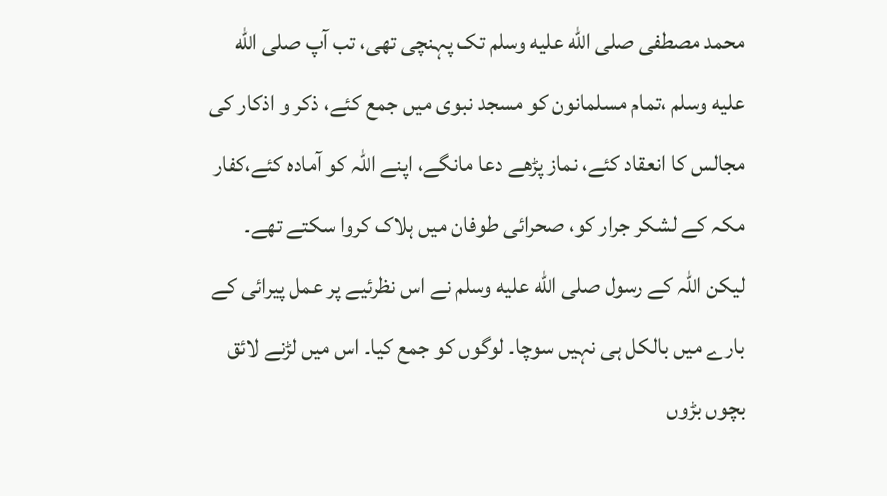محمد مصطفی صلى الله عليه وسلم تک پہنچی تھی، تب آپ صلى الله عليه وسلم ،تمام مسلمانون کو مسجد نبوی میں جمع کئے، ذکر و اذکار کی مجالس کا انعقاد کئے، نماز پڑھے دعا مانگے، اپنے اللہ کو آمادہ کئے،کفار مکہ کے لشکر جرار کو، صحرائی طوفان میں ہلاک کروا سکتے تھے۔ لیکن اللہ کے رسول صلى الله عليه وسلم نے اس نظرئیے پر عمل پیرائی کے بارے میں بالکل ہی نہیں سوچا۔ لوگوں کو جمع کیا۔ اس میں لڑنے لائق بچوں بڑوں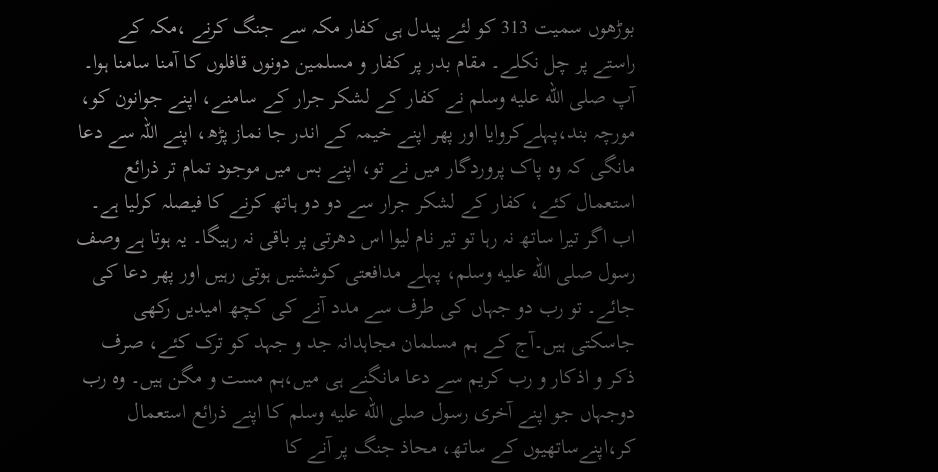بوڑھوں سمیت 313 کو لئے پیدل ہی کفار مکہ سے جنگ کرنے ،مکہ کے راستے پر چل نکلے۔ مقام بدر پر کفار و مسلمین دونوں قافلوں کا آمنا سامنا ہوا۔ آپ صلى الله عليه وسلم نے کفار کے لشکر جرار کے سامنے، اپنے جوانون کو، مورچہ بند،پہلےکروایا اور پھر اپنے خیمہ کے اندر جا نماز پڑھ، اپنے اللہ سے دعا مانگی کہ وہ پاک پروردگار میں نے تو، اپنے بس میں موجود تمام تر ذرائع استعمال کئے، کفار کے لشکر جرار سے دو دو ہاتھ کرنے کا فیصلہ کرلیا ہے۔ اب اگر تیرا ساتھ نہ رہا تو تیر نام لیوا اس دھرتی پر باقی نہ رہیگا۔ یہ ہوتا ہے وصف رسول صلى الله عليه وسلم، پہلے مدافعتی کوششیں ہوتی رہیں اور پھر دعا کی جائے۔ تو رب دو جہاں کی طرف سے مدد آنے کی کچھ امیدیں رکھی جاسکتی ہیں۔آج کے ہم مسلمان مجاہدانہ جد و جہد کو ترک کئے، صرف ذکر و اذکار و رب کریم سے دعا مانگنے ہی میں،ہم مست و مگن ہیں۔ وہ رب دوجہاں جو اپنے آخری رسول صلى الله عليه وسلم کا اپنے ذرائع استعمال کر،اپنےساتھیوں کے ساتھ، محاذ جنگ پر آنے کا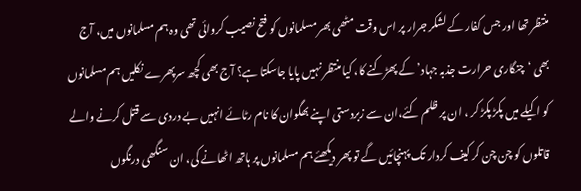منتظر تھا اور جس کفار کے لشکر جرار پر اس وقت مٹھی بھر مسلمانوں کو فتح نصیب کروائی تھی وہ ہم مسلمانوں میں، آج بھی ‘چنگاری حرارت جذبہ جہاد’ کے پھڑکنے کا، کیا منتظر نہیں پایا جاسکتا ہے؟ آج بھی کچھ سرپھرے نکلیں ہم مسلمانوں کو اکیلے میں پکڑ پکڑ کر ، ان پر ظلم کئے،ان سے زبردستی اپنے بھگوان کا نام رٹائے انہیں بے دردی سے قتل کرنے والے قاتلوں کو چن چن کر کیف کردار تک پہنچائیں گے تو پھر دیکھئے ہم مسلمانوں پر ہاتھ اٹھانے کی، ان سنگھی درنگوں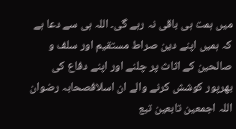میں ہمت ہی باقی نہ رہے گی۔ اللہ ہی سے دعا ہے کہ ہمیں اپنے دین صراط مستقیم اور سلف و صالحین کے اثاث پر چلنے اور اپنے دفاع کی بھرپور کوشش کرنے والے ان اسلافصحابہ رضوان اللہ اجمعین تابعین تبع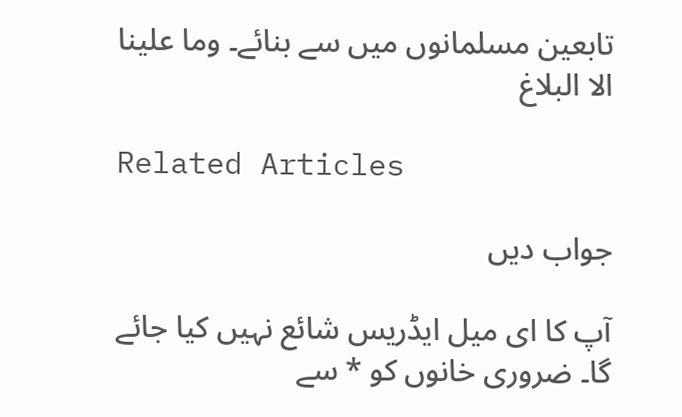تابعین مسلمانوں میں سے بنائے۔ وما علینا الا البلاغ

Related Articles

جواب دیں

آپ کا ای میل ایڈریس شائع نہیں کیا جائے گا۔ ضروری خانوں کو * سے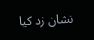نشان زد کیا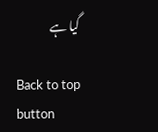گیا ہے

Back to top button